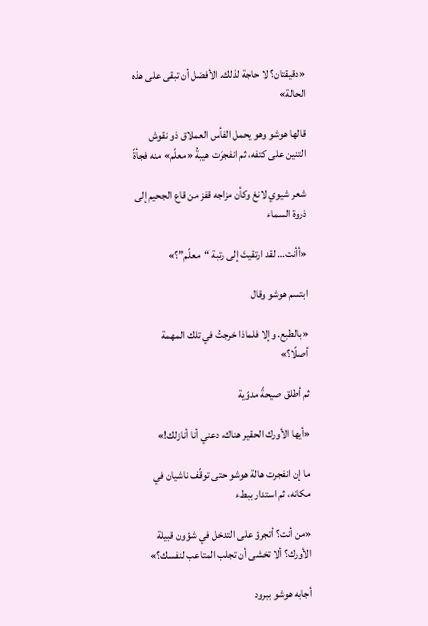«دقيقتان؟ لا حاجة لذلك. الأفضل أن تبقى على هذه الحالة»

قالها هوشو وهو يحمل الفأس العملاق ذو نقوش التنين على كتفه، ثم انفجرَت هيبةُ «معلّم» منه فجأةً

شعر شيوي لانغ وكأن مزاجه قفز من قاع الجحيم إلى ذروة السماء

«أأنت… لقد ارتقيتَ إلى رتبة “معلّم”؟»

ابتسم هوشو وقال

«بالطبع. وإلا فلماذا خرجتُ في تلك المهمة أصلًا؟»

ثم أطلق صيحةً مدوّية

«أيها الأورك الحقير هناك، دعني أنا أنازلك!»

ما إن انفجرت هالة هوشو حتى توقّف ناشيان في مكانه، ثم استدار ببطء

«من أنت؟ أتجرؤ على التدخل في شؤون قبيلة الأورك؟ ألا تخشى أن تجلب المتاعب لنفسك؟»

أجابه هوشو ببرود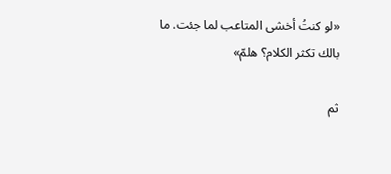«لو كنتُ أخشى المتاعب لما جئت. ما بالك تكثر الكلام؟ هلمّ»

ثم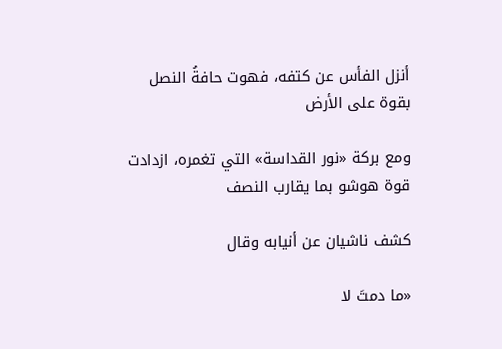أنزل الفأس عن كتفه، فهوت حافةُ النصل بقوة على الأرض

ومع بركة «نور القداسة» التي تغمره، ازدادت قوة هوشو بما يقارب النصف

كشف ناشيان عن أنيابه وقال

«ما دمتَ لا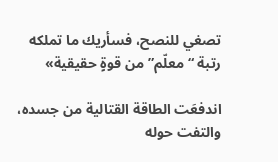تصغي للنصح، فسأريك ما تملكه رتبة “معلّم” من قوةٍ حقيقية»

اندفعَت الطاقة القتالية من جسده، والتفت حوله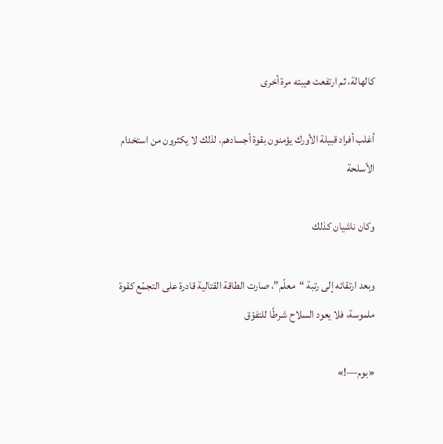كالهالة، ثم ارتفعت هيبته مرة أخرى

أغلب أفراد قبيلة الأورك يؤمنون بقوة أجسادهم، لذلك لا يكثرون من استخدام الأسلحة

وكان ناشيان كذلك

وبعد ارتقائه إلى رتبة “معلّم”، صارت الطاقة القتالية قادرة على التجمّع كقوة ملموسة، فلا يعود السلاح شرطًا للتفوّق

«بوم—!»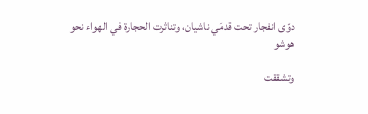دوّى انفجار تحت قدمَي ناشيان، وتناثرت الحجارة في الهواء نحو هوشو

وتشققت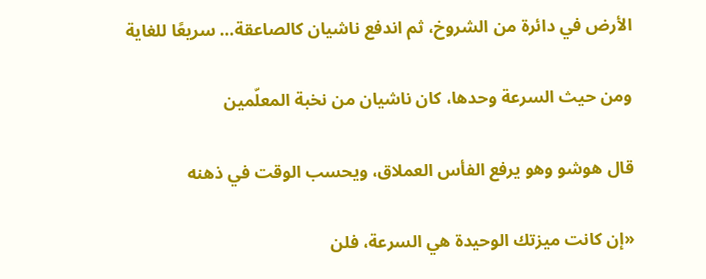الأرض في دائرة من الشروخ، ثم اندفع ناشيان كالصاعقة… سريعًا للغاية

ومن حيث السرعة وحدها، كان ناشيان من نخبة المعلّمين

قال هوشو وهو يرفع الفأس العملاق، ويحسب الوقت في ذهنه

«إن كانت ميزتك الوحيدة هي السرعة، فلن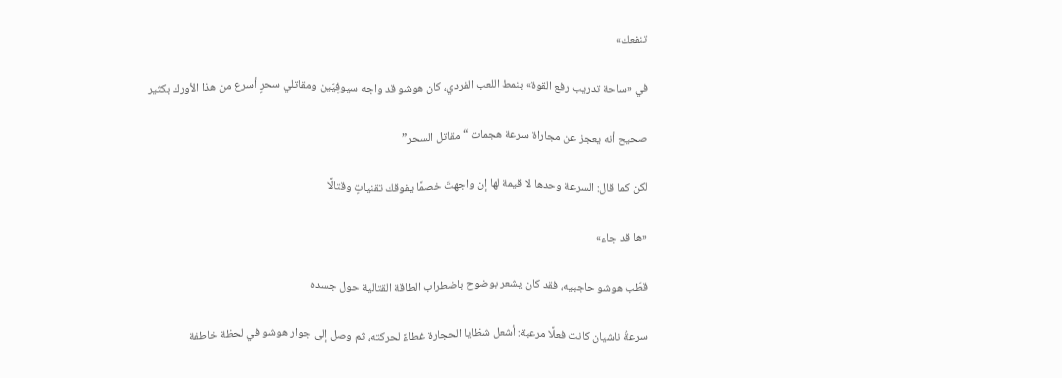تنفعك»

في «ساحة تدريب رفع القوة» بنمط اللعب الفردي، كان هوشو قد واجه سيوفِيّين ومقاتلي سحرٍ أسرع من هذا الأورك بكثير

صحيح أنه يعجز عن مجاراة سرعة هجمات “مقاتل السحر”

لكن كما قال: السرعة وحدها لا قيمة لها إن واجهتَ خصمًا يفوقك تقنياتٍ وقتالًا

«ها قد جاء»

قطّب هوشو حاجبيه، فقد كان يشعر بوضوح باضطراب الطاقة القتالية حول جسده

سرعةُ ناشيان كانت فعلًا مرعبة: أشعل شظايا الحجارة غطاءً لحركته، ثم وصل إلى جوار هوشو في لحظة خاطفة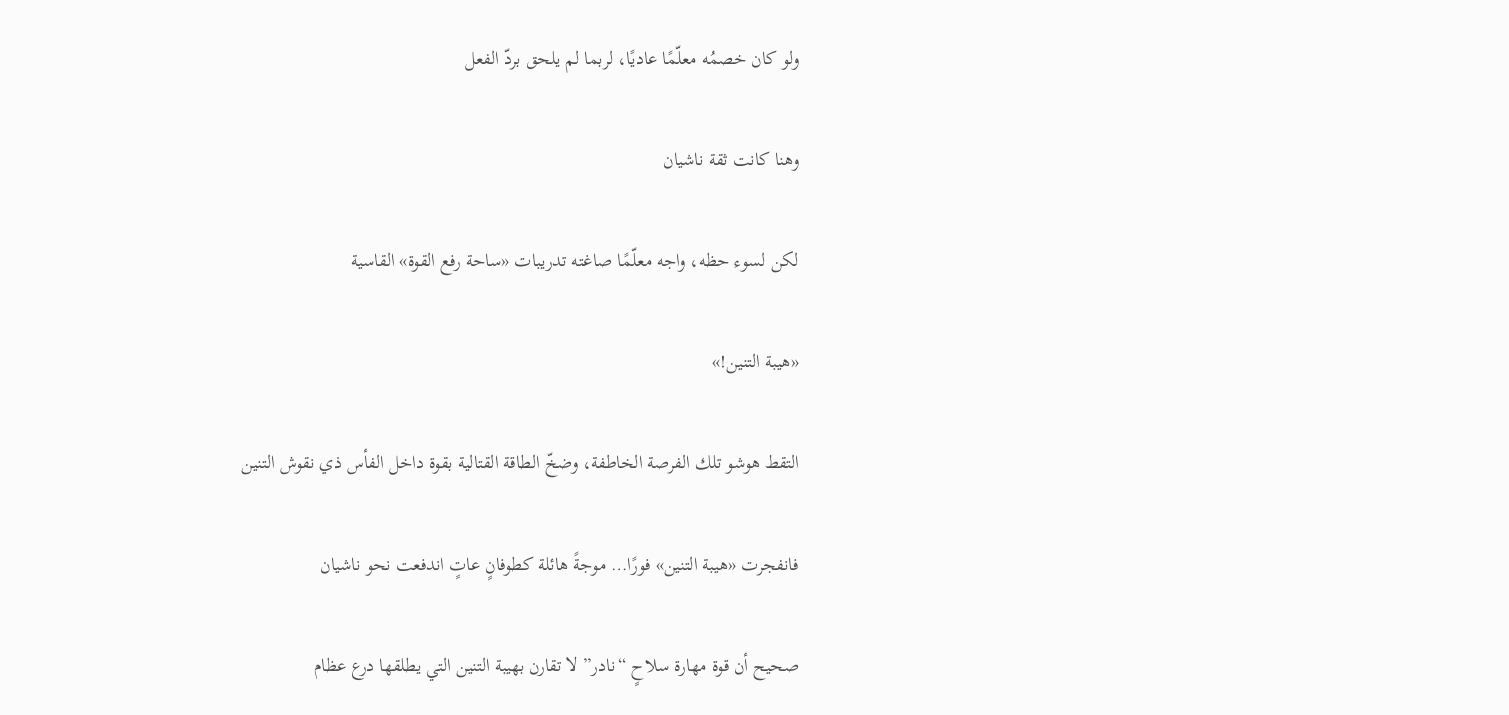ولو كان خصمُه معلّمًا عاديًا، لربما لم يلحق بردّ الفعل

وهنا كانت ثقة ناشيان

لكن لسوء حظه، واجه معلّمًا صاغته تدريبات «ساحة رفع القوة» القاسية

«هيبة التنين!»

التقط هوشو تلك الفرصة الخاطفة، وضخّ الطاقة القتالية بقوة داخل الفأس ذي نقوش التنين

فانفجرت «هيبة التنين» فورًا… موجةً هائلة كطوفانٍ عاتٍ اندفعت نحو ناشيان

صحيح أن قوة مهارة سلاحٍ “نادر” لا تقارن بهيبة التنين التي يطلقها درع عظام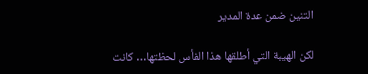التنين ضمن عدة المدير

لكن الهيبة التي أطلقها هذا الفأس لحظتها… كانت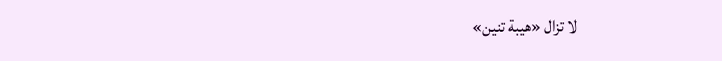لا تزال «هيبة تنين»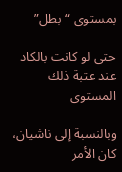بمستوى “بطل”

حتى لو كانت بالكاد عند عتبة ذلك المستوى

وبالنسبة إلى ناشيان، كان الأمر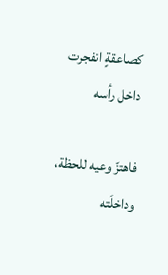كصاعقةٍ انفجرت داخل رأسه

فاهتزّ وعيه للحظة، وداخلَته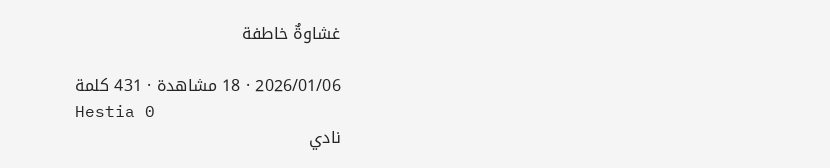غشاوةٌ خاطفة

2026/01/06 · 18 مشاهدة · 431 كلمة
Hestia 0
نادي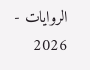الروايات - 2026